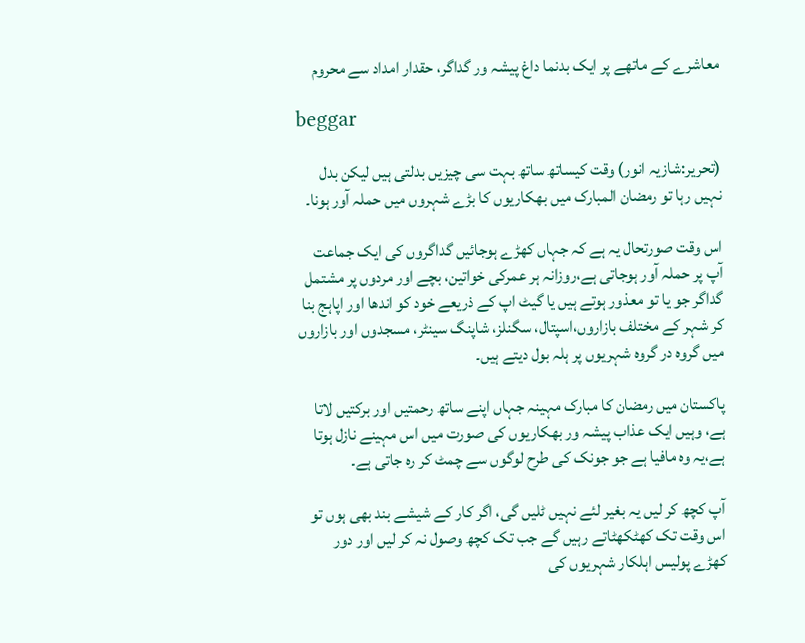معاشرے کے ماتھے پر ایک بدنما داغ پیشہ ور گداگر، حقدار امداد سے محروم

beggar

(تحریر:شازیہ انور) وقت کیساتھ ساتھ بہت سی چیزیں بدلتی ہیں لیکن بدل نہیں رہا تو رمضان المبارک میں بھکاریوں کا بڑے شہروں میں حملہ آور ہونا۔

اس وقت صورتحال یہ ہے کہ جہاں کھڑے ہوجائیں گداگروں کی ایک جماعت آپ پر حملہ آور ہوجاتی ہے،روزانہ ہر عمرکی خواتین، بچے اور مردوں پر مشتمل گداگر جو یا تو معذور ہوتے ہیں یا گیٹ اپ کے ذریعے خود کو اندھا اور اپاہج بنا کر شہر کے مختلف بازاروں،اسپتال، سگنلز، شاپنگ سینٹر، مسجدوں اور بازاروں میں گروہ در گروہ شہریوں پر ہلہ بول دیتے ہیں۔

پاکستان میں رمضان کا مبارک مہینہ جہاں اپنے ساتھ رحمتیں اور برکتیں لاتا ہے، وہیں ایک عذاب پیشہ ور بھکاریوں کی صورت میں اس مہینے نازل ہوتا ہے،یہ وہ مافیا ہے جو جونک کی طرح لوگوں سے چمٹ کر رہ جاتی ہے۔

آپ کچھ کر لیں یہ بغیر لئے نہیں ٹلیں گی، اگر کار کے شیشے بند بھی ہوں تو اس وقت تک کھٹکھٹاتے رہیں گے جب تک کچھ وصول نہ کر لیں اور دور کھڑے پولیس اہلکار شہریوں کی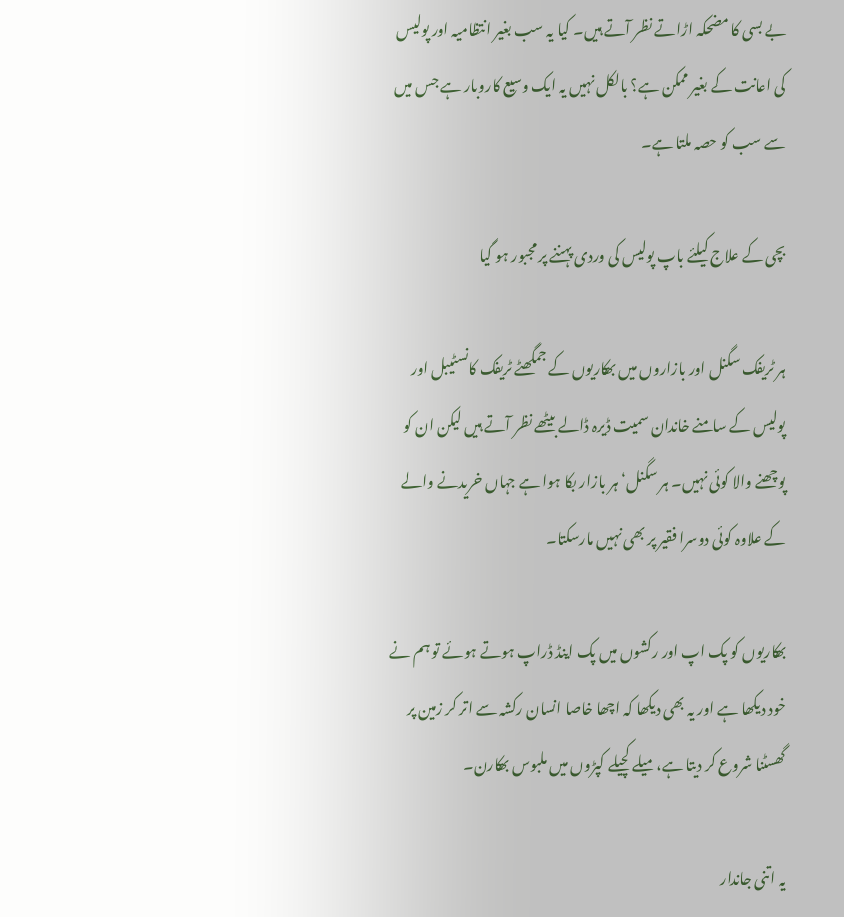بے بسی کا مضحکہ اڑاتے نظر آتے ہیں۔ کیا یہ سب بغیر انتظامیہ اور پولیس کی اعانت کے بغیر ممکن ہے؟ بالکل نہیں یہ ایک وسیع کاروبار ہے جس میں سے سب کو حصہ ملتا ہے۔

بچی کے علاج کیلئے باپ پولیس کی وردی پہننے پر مجبور ہو گیا

ہر ٹریفک سگنل اور بازاروں میں بھکاریوں کے جمگھٹے ٹریفک کانسٹیبل اور پولیس کے سامنے خاندان سمیت ڈیرہ ڈالے بیٹھے نظر آتے ہیں لیکن ان کو پوچھنے والا کوئی نہیں۔ ہر سگنل‘ ہر بازار بکا ہوا ہے جہاں خریدنے والے کے علاوہ کوئی دوسرا فقیر پر بھی نہیں مارسکتا۔

بھکاریوں کو پک اپ اور رکشوں میں پک اینڈ ڈراپ ہوتے ہوئے تو ہم نے خود دیکھا ہے اور یہ بھی دیکھا کہ اچھا خاصا انسان رکشہ سے اتر کر زمین پر گھسٹنا شروع کر دیتا ہے،میلے کچیلے کپڑوں میں ملبوس بھکارن۔

یہ اتنی جاندار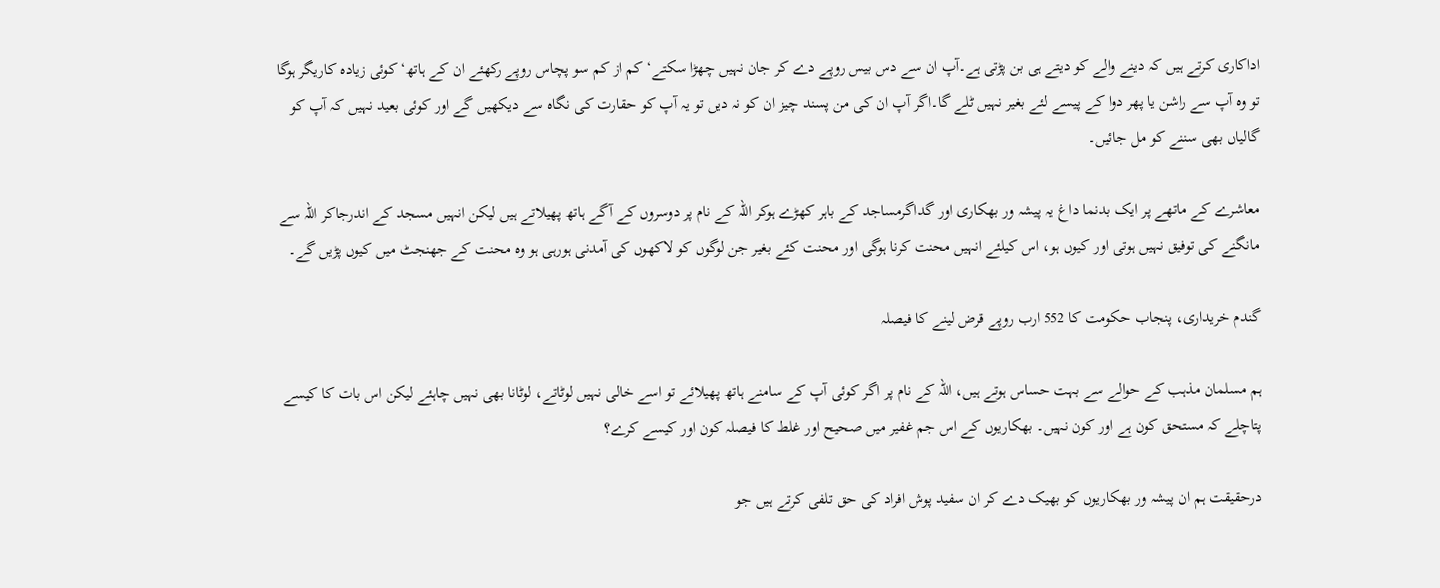اداکاری کرتے ہیں کہ دینے والے کو دیتے ہی بن پڑتی ہے۔آپ ان سے دس بیس روپے دے کر جان نہیں چھڑا سکتے‘ کم از کم سو پچاس روپے رکھئے ان کے ہاتھ‘ کوئی زیادہ کاریگر ہوگا تو وہ آپ سے راشن یا پھر دوا کے پیسے لئے بغیر نہیں ٹلے گا۔اگر آپ ان کی من پسند چیز ان کو نہ دیں تو یہ آپ کو حقارت کی نگاہ سے دیکھیں گے اور کوئی بعید نہیں کہ آپ کو گالیاں بھی سننے کو مل جائیں۔

معاشرے کے ماتھے پر ایک بدنما داغ یہ پیشہ ور بھکاری اور گداگرمساجد کے باہر کھڑے ہوکر اللہ کے نام پر دوسروں کے آگے ہاتھ پھیلاتے ہیں لیکن انہیں مسجد کے اندرجاکر اللہ سے مانگنے کی توفیق نہیں ہوتی اور کیوں ہو، اس کیلئے انہیں محنت کرنا ہوگی اور محنت کئے بغیر جن لوگوں کو لاکھوں کی آمدنی ہورہی ہو وہ محنت کے جھنجٹ میں کیوں پڑیں گے۔

گندم خریداری، پنجاب حکومت کا 552 ارب روپے قرض لینے کا فیصلہ

ہم مسلمان مذہب کے حوالے سے بہت حساس ہوتے ہیں، اللہ کے نام پر اگر کوئی آپ کے سامنے ہاتھ پھیلائے تو اسے خالی نہیں لوٹاتے، لوٹانا بھی نہیں چاہئے لیکن اس بات کا کیسے پتاچلے کہ مستحق کون ہے اور کون نہیں۔ بھکاریوں کے اس جم غفیر میں صحیح اور غلط کا فیصلہ کون اور کیسے کرے؟

درحقیقت ہم ان پیشہ ور بھکاریوں کو بھیک دے کر ان سفید پوش افراد کی حق تلفی کرتے ہیں جو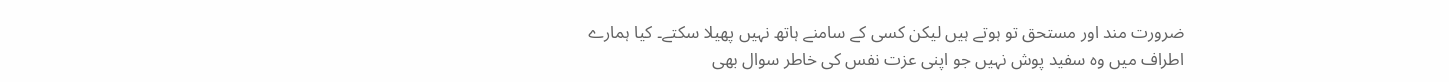ضرورت مند اور مستحق تو ہوتے ہیں لیکن کسی کے سامنے ہاتھ نہیں پھیلا سکتے۔ کیا ہمارے اطراف میں وہ سفید پوش نہیں جو اپنی عزت نفس کی خاطر سوال بھی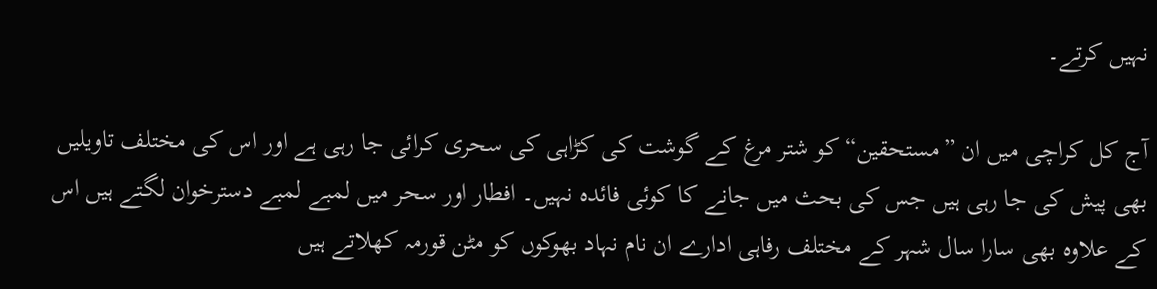نہیں کرتے۔

آج کل کراچی میں ان ”مستحقین“ کو شتر مرغ کے گوشت کی کڑاہی کی سحری کرائی جا رہی ہے اور اس کی مختلف تاویلیں بھی پیش کی جا رہی ہیں جس کی بحث میں جانے کا کوئی فائدہ نہیں۔ افطار اور سحر میں لمبے لمبے دسترخوان لگتے ہیں اس کے علاوہ بھی سارا سال شہر کے مختلف رفاہی ادارے ان نام نہاد بھوکوں کو مٹن قورمہ کھلاتے ہیں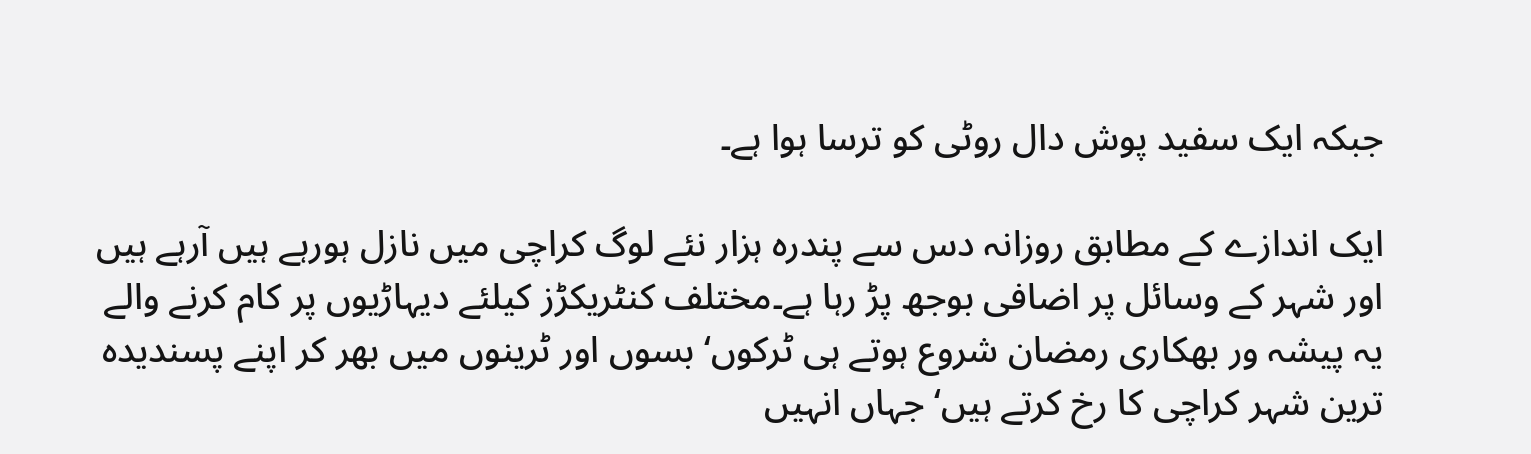جبکہ ایک سفید پوش دال روٹی کو ترسا ہوا ہے۔

ایک اندازے کے مطابق روزانہ دس سے پندرہ ہزار نئے لوگ کراچی میں نازل ہورہے ہیں آرہے ہیں اور شہر کے وسائل پر اضافی بوجھ پڑ رہا ہے۔مختلف کنٹریکڑز کیلئے دیہاڑیوں پر کام کرنے والے یہ پیشہ ور بھکاری رمضان شروع ہوتے ہی ٹرکوں‘ بسوں اور ٹرینوں میں بھر کر اپنے پسندیدہ ترین شہر کراچی کا رخ کرتے ہیں‘ جہاں انہیں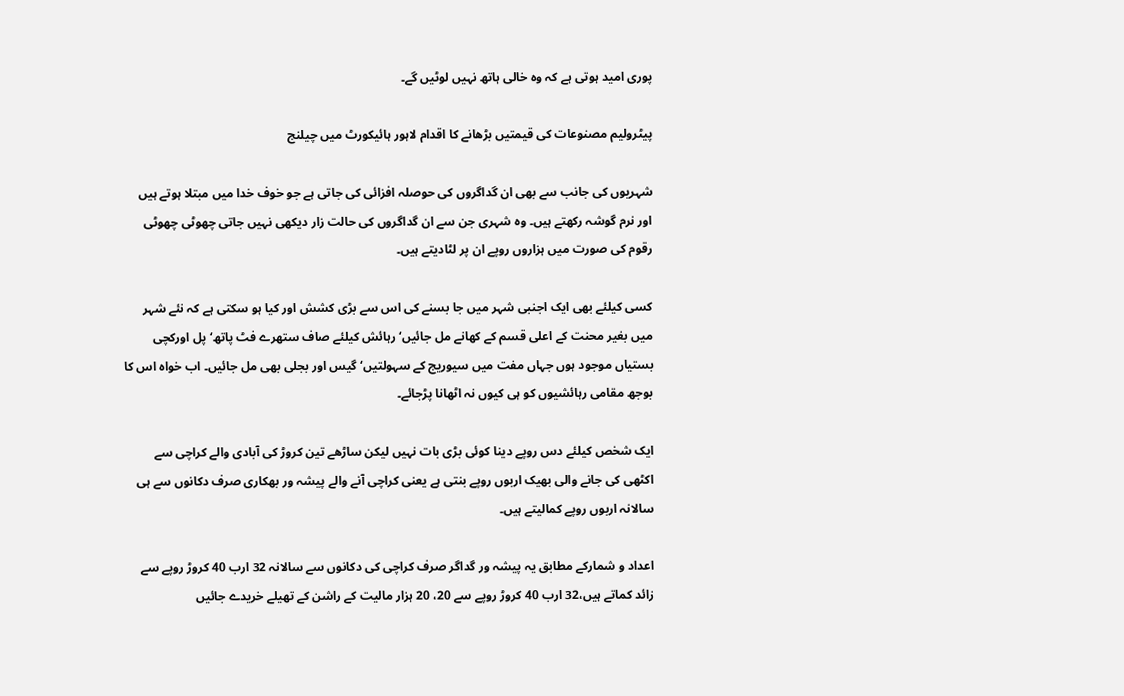پوری امید ہوتی ہے کہ وہ خالی ہاتھ نہیں لوٹیں گے۔

پیٹرولیم مصنوعات کی قیمتیں بڑھانے کا اقدام لاہور ہائیکورٹ میں چیلنج

شہریوں کی جانب سے بھی ان گداگروں کی حوصلہ افزائی کی جاتی ہے جو خوف خدا میں مبتلا ہوتے ہیں اور نرم گوشہ رکھتے ہیں۔ وہ شہری جن سے ان گداگروں کی حالت زار دیکھی نہیں جاتی چھوٹی چھوٹی رقوم کی صورت میں ہزاروں روپے ان پر لٹادیتے ہیں۔

کسی کیلئے بھی ایک اجنبی شہر میں جا بسنے کی اس سے بڑی کشش اور کیا ہو سکتی ہے کہ نئے شہر میں بغیر محنت کے اعلی قسم کے کھانے مل جائیں‘ رہائش کیلئے صاف ستھرے فٹ پاتھ‘ پل اورکچی بستیاں موجود ہوں جہاں مفت میں سیوریج کے سہولتیں‘ گیس اور بجلی بھی مل جائیں۔ اب خواہ اس کا بوجھ مقامی رہائشیوں کو ہی کیوں نہ اٹھانا پڑجائے۔

ایک شخص کیلئے دس روپے دینا کوئی بڑی بات نہیں لیکن ساڑھے تین کروڑ کی آبادی والے کراچی سے اکٹھی کی جانے والی بھیک اربوں روپے بنتی ہے یعنی کراچی آنے والے پیشہ ور بھکاری صرف دکانوں سے ہی سالانہ اربوں روپے کمالیتے ہیں۔

اعداد و شمارکے مطابق یہ پیشہ ور گداگر صرف کراچی کی دکانوں سے سالانہ 32 ارب 40 کروڑ روپے سے زائد کماتے ہیں،32 ارب 40 کروڑ روپے سے 20، 20 ہزار مالیت کے راشن کے تھیلے خریدے جائیں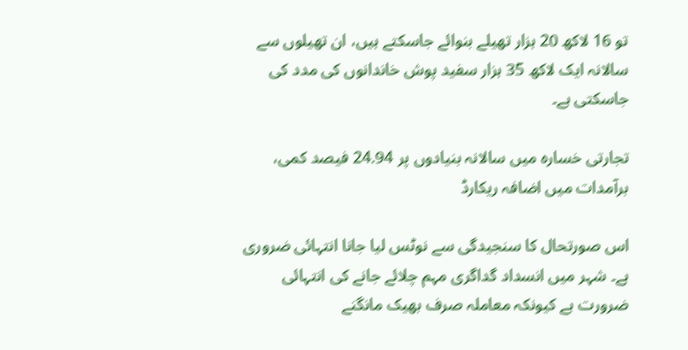تو 16 لاکھ 20 ہزار تھیلے بنوائے جاسکتے ہیں، ان تھیلوں سے سالانہ ایک لاکھ 35 ہزار سفید پوش خاندانوں کی مدد کی جاسکتی ہے۔

تجارتی خسارہ میں سالانہ بنیادوں پر 24.94 فیصد کمی، برآمدات میں اضافہ ریکارڈ

اس صورتحال کا سنجیدگی سے نوٹس لیا جانا انتہائی ضروری ہے۔ شہر میں انسداد گداگری مہم چلائے جانے کی انتہائی ضرورت ہے کیونکہ معاملہ صرف بھیک مانگنے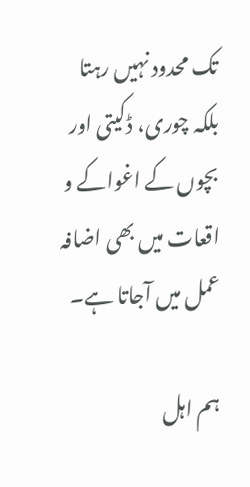تک محدود نہیں رہتا بلکہ چوری، ڈکیتی اور بچوں کے اغواکے و اقعات میں بھی اضافہ عمل میں آجاتا ہے۔

ہم اہل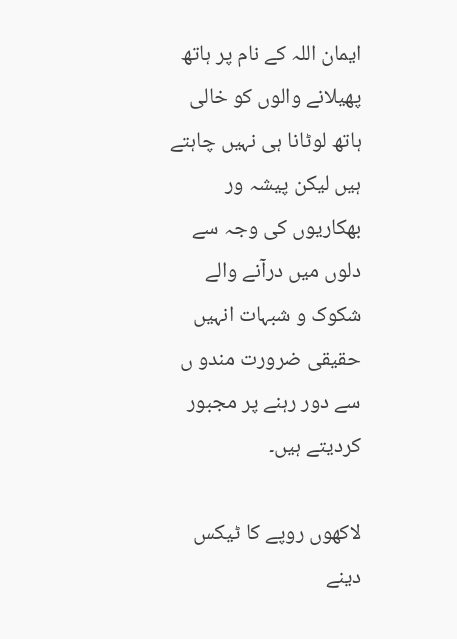ایمان اللہ کے نام پر ہاتھ پھیلانے والوں کو خالی ہاتھ لوٹانا ہی نہیں چاہتے ہیں لیکن پیشہ ور بھکاریوں کی وجہ سے دلوں میں درآنے والے شکوک و شبہات انہیں حقیقی ضرورت مندو ں سے دور رہنے پر مجبور کردیتے ہیں۔

لاکھوں روپے کا ٹیکس دینے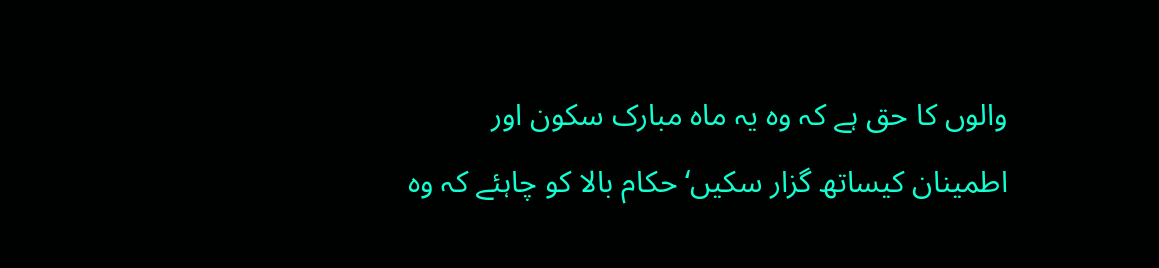والوں کا حق ہے کہ وہ یہ ماہ مبارک سکون اور اطمینان کیساتھ گزار سکیں‘ حکام بالا کو چاہئے کہ وہ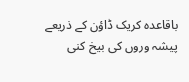باقاعدہ کریک ڈاؤن کے ذریعے پیشہ وروں کی بیخ کنی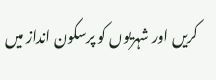کریں اور شہریوں کو پرسکون انداز میں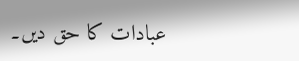عبادات کا حق دیں۔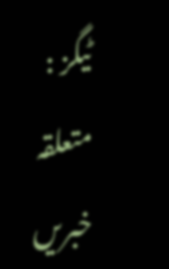ٹیگز :
متعلقہ خبریں